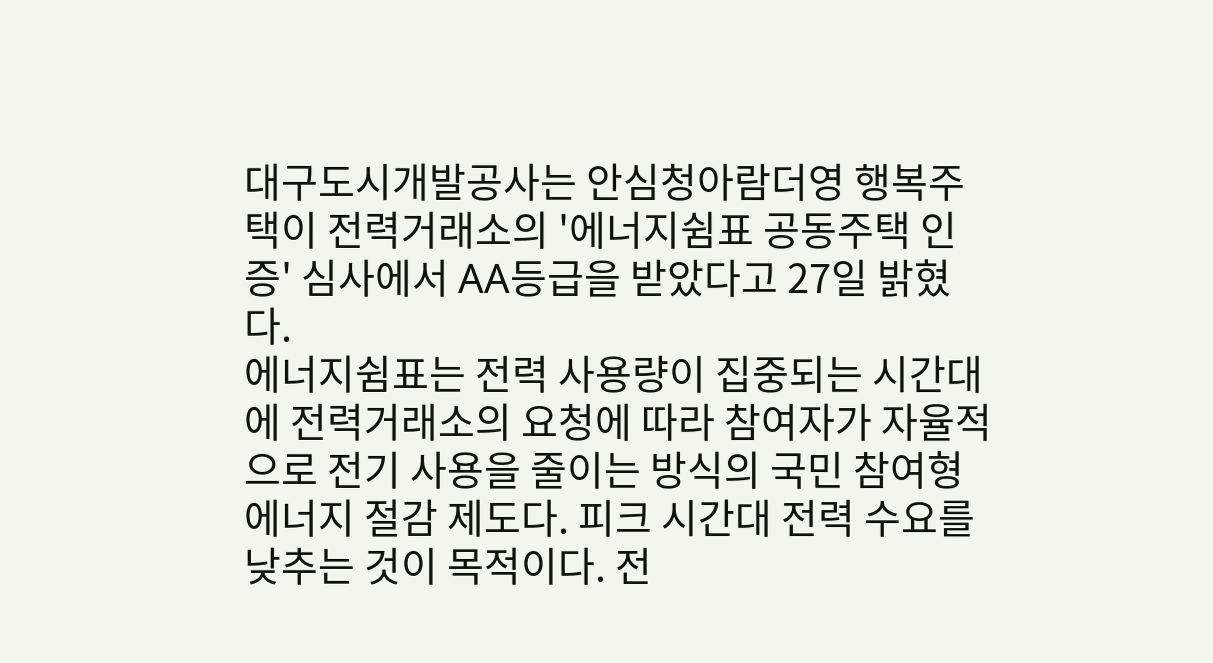대구도시개발공사는 안심청아람더영 행복주택이 전력거래소의 '에너지쉼표 공동주택 인증' 심사에서 AA등급을 받았다고 27일 밝혔다.
에너지쉼표는 전력 사용량이 집중되는 시간대에 전력거래소의 요청에 따라 참여자가 자율적으로 전기 사용을 줄이는 방식의 국민 참여형 에너지 절감 제도다. 피크 시간대 전력 수요를 낮추는 것이 목적이다. 전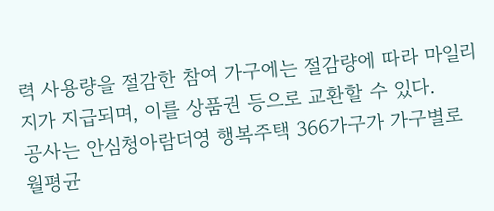력 사용량을 절감한 참여 가구에는 절감량에 따라 마일리지가 지급되며, 이를 상품권 등으로 교환할 수 있다.
공사는 안심청아람더영 행복주택 366가구가 가구별로 월평균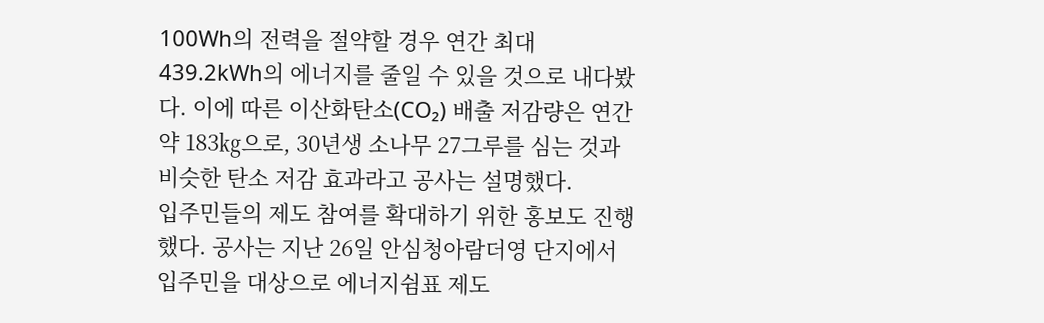100Wh의 전력을 절약할 경우 연간 최대 439.2kWh의 에너지를 줄일 수 있을 것으로 내다봤다. 이에 따른 이산화탄소(CO₂) 배출 저감량은 연간 약 183㎏으로, 30년생 소나무 27그루를 심는 것과 비슷한 탄소 저감 효과라고 공사는 설명했다.
입주민들의 제도 참여를 확대하기 위한 홍보도 진행했다. 공사는 지난 26일 안심청아람더영 단지에서 입주민을 대상으로 에너지쉼표 제도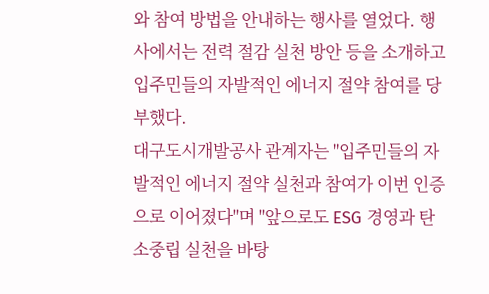와 참여 방법을 안내하는 행사를 열었다. 행사에서는 전력 절감 실천 방안 등을 소개하고 입주민들의 자발적인 에너지 절약 참여를 당부했다.
대구도시개발공사 관계자는 "입주민들의 자발적인 에너지 절약 실천과 참여가 이번 인증으로 이어졌다"며 "앞으로도 ESG 경영과 탄소중립 실천을 바탕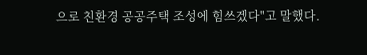으로 친환경 공공주택 조성에 힘쓰겠다"고 말했다.